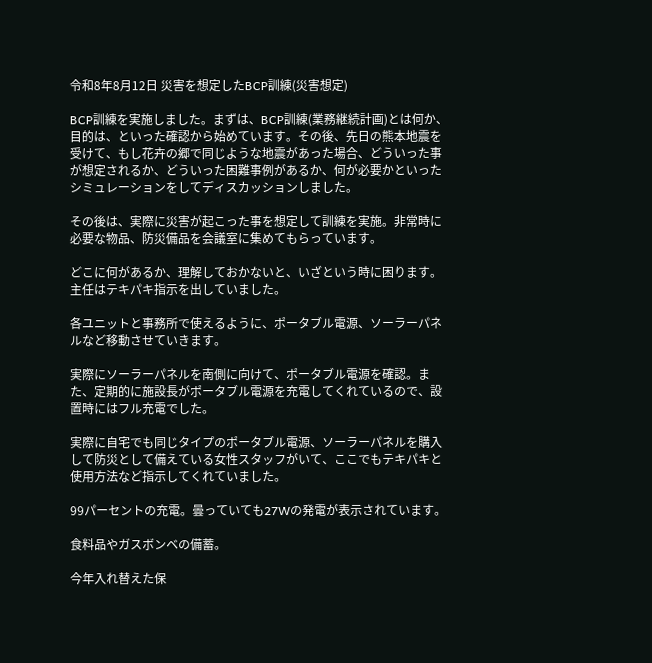令和8年8月12日 災害を想定したBCP訓練(災害想定)

BCP訓練を実施しました。まずは、BCP訓練(業務継続計画)とは何か、目的は、といった確認から始めています。その後、先日の熊本地震を受けて、もし花卉の郷で同じような地震があった場合、どういった事が想定されるか、どういった困難事例があるか、何が必要かといったシミュレーションをしてディスカッションしました。

その後は、実際に災害が起こった事を想定して訓練を実施。非常時に必要な物品、防災備品を会議室に集めてもらっています。

どこに何があるか、理解しておかないと、いざという時に困ります。主任はテキパキ指示を出していました。

各ユニットと事務所で使えるように、ポータブル電源、ソーラーパネルなど移動させていきます。

実際にソーラーパネルを南側に向けて、ポータブル電源を確認。また、定期的に施設長がポータブル電源を充電してくれているので、設置時にはフル充電でした。

実際に自宅でも同じタイプのポータブル電源、ソーラーパネルを購入して防災として備えている女性スタッフがいて、ここでもテキパキと使用方法など指示してくれていました。

99パーセントの充電。曇っていても27Wの発電が表示されています。

食料品やガスボンベの備蓄。

今年入れ替えた保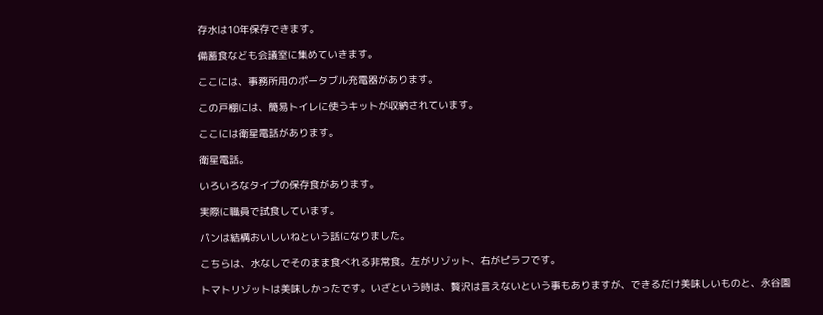存水は10年保存できます。

備蓄食なども会議室に集めていきます。

ここには、事務所用のポータブル充電器があります。

この戸棚には、簡易トイレに使うキットが収納されています。

ここには衛星電話があります。

衛星電話。

いろいろなタイプの保存食があります。

実際に職員で試食しています。

パンは結構おいしいねという話になりました。

こちらは、水なしでそのまま食べれる非常食。左がリゾット、右がピラフです。

トマトリゾットは美味しかったです。いざという時は、贅沢は言えないという事もありますが、できるだけ美味しいものと、永谷園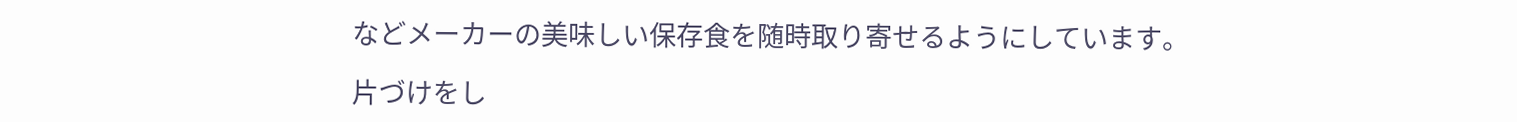などメーカーの美味しい保存食を随時取り寄せるようにしています。

片づけをし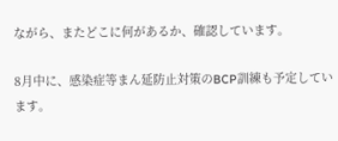ながら、またどこに何があるか、確認しています。

8月中に、感染症等まん延防止対策のBCP訓練も予定しています。